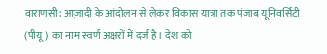वाराणसी: आज़ादी के आंदोलन से लेकर विकास यात्रा तक पंजाब यूनिवर्सिटी (पीयू) का नाम स्वर्ण अक्षरों में दर्ज है। देश को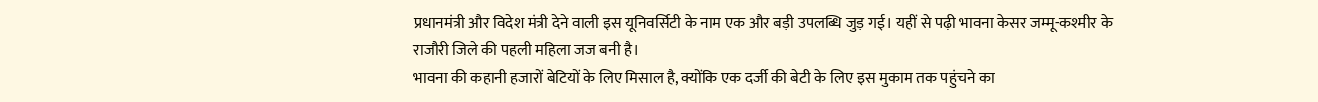प्रधानमंत्री और विदेश मंत्री देने वाली इस यूनिवर्सिटी के नाम एक और बड़ी उपलब्धि जुड़ गई। यहीं से पढ़ी भावना केसर जम्मू-कश्मीर के राजौरी जिले की पहली महिला जज बनी है।
भावना की कहानी हजारों बेटियों के लिए मिसाल है, क्योंकि एक दर्जी की बेटी के लिए इस मुकाम तक पहुंचने का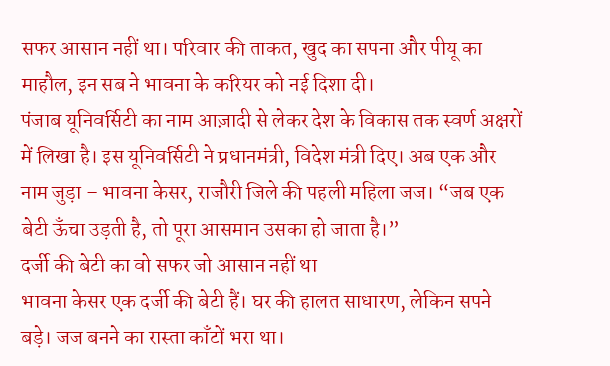सफर आसान नहीं था। परिवार की ताकत, खुद का सपना और पीयू का माहौल, इन सब ने भावना के करियर को नई दिशा दी।
पंजाब यूनिवर्सिटी का नाम आज़ादी से लेकर देश के विकास तक स्वर्ण अक्षरों में लिखा है। इस यूनिवर्सिटी ने प्रधानमंत्री, विदेश मंत्री दिए। अब एक और नाम जुड़ा – भावना केसर, राजौरी जिले की पहली महिला जज। “जब एक बेटी ऊँचा उड़ती है, तो पूरा आसमान उसका हो जाता है।”
दर्जी की बेटी का वो सफर जो आसान नहीं था
भावना केसर एक दर्जी की बेटी हैं। घर की हालत साधारण, लेकिन सपने बड़े। जज बनने का रास्ता काँटों भरा था।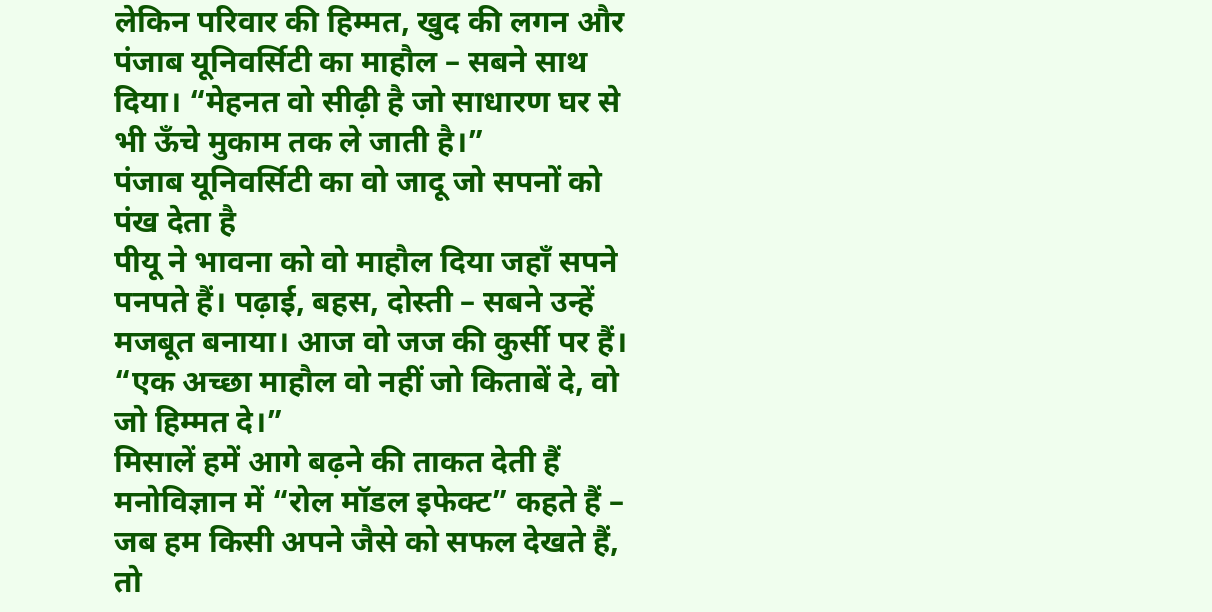लेकिन परिवार की हिम्मत, खुद की लगन और पंजाब यूनिवर्सिटी का माहौल – सबने साथ दिया। “मेहनत वो सीढ़ी है जो साधारण घर से भी ऊँचे मुकाम तक ले जाती है।”
पंजाब यूनिवर्सिटी का वो जादू जो सपनों को पंख देता है
पीयू ने भावना को वो माहौल दिया जहाँ सपने पनपते हैं। पढ़ाई, बहस, दोस्ती – सबने उन्हें मजबूत बनाया। आज वो जज की कुर्सी पर हैं। “एक अच्छा माहौल वो नहीं जो किताबें दे, वो जो हिम्मत दे।”
मिसालें हमें आगे बढ़ने की ताकत देती हैं
मनोविज्ञान में “रोल मॉडल इफेक्ट” कहते हैं – जब हम किसी अपने जैसे को सफल देखते हैं, तो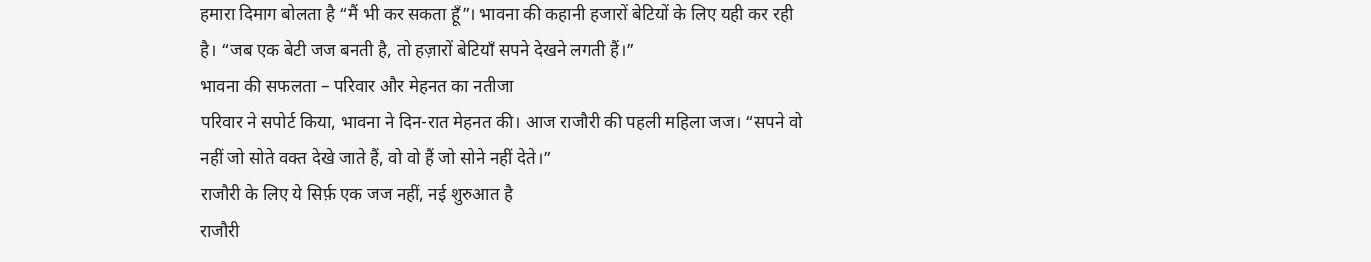हमारा दिमाग बोलता है “मैं भी कर सकता हूँ”। भावना की कहानी हजारों बेटियों के लिए यही कर रही है। “जब एक बेटी जज बनती है, तो हज़ारों बेटियाँ सपने देखने लगती हैं।”
भावना की सफलता – परिवार और मेहनत का नतीजा
परिवार ने सपोर्ट किया, भावना ने दिन-रात मेहनत की। आज राजौरी की पहली महिला जज। “सपने वो नहीं जो सोते वक्त देखे जाते हैं, वो वो हैं जो सोने नहीं देते।”
राजौरी के लिए ये सिर्फ़ एक जज नहीं, नई शुरुआत है
राजौरी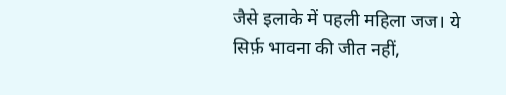जैसे इलाके में पहली महिला जज। ये सिर्फ़ भावना की जीत नहीं,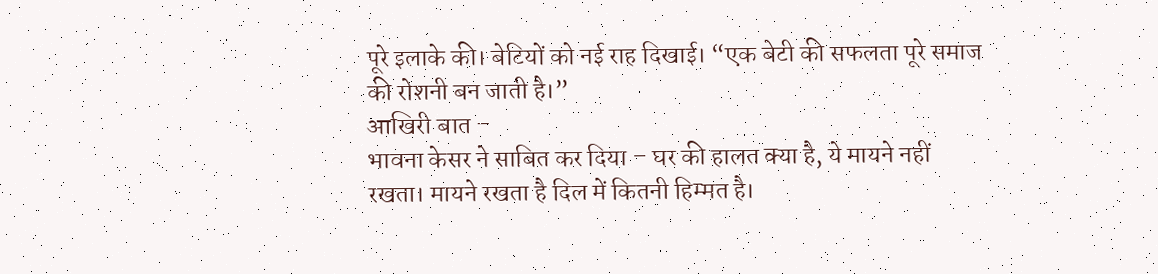पूरे इलाके की। बेटियों को नई राह दिखाई। “एक बेटी की सफलता पूरे समाज की रोशनी बन जाती है।”
आखिरी बात –
भावना केसर ने साबित कर दिया – घर की हालत क्या है, ये मायने नहीं रखता। मायने रखता है दिल में कितनी हिम्मत है।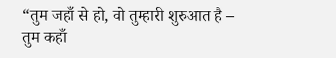“तुम जहाँ से हो, वो तुम्हारी शुरुआत है – तुम कहाँ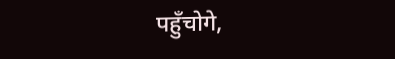पहुँचोगे,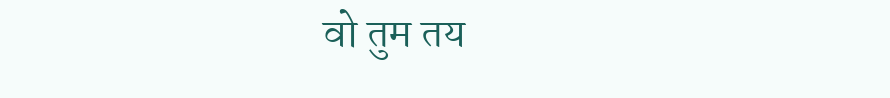वो तुम तय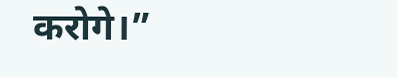करोगे।”